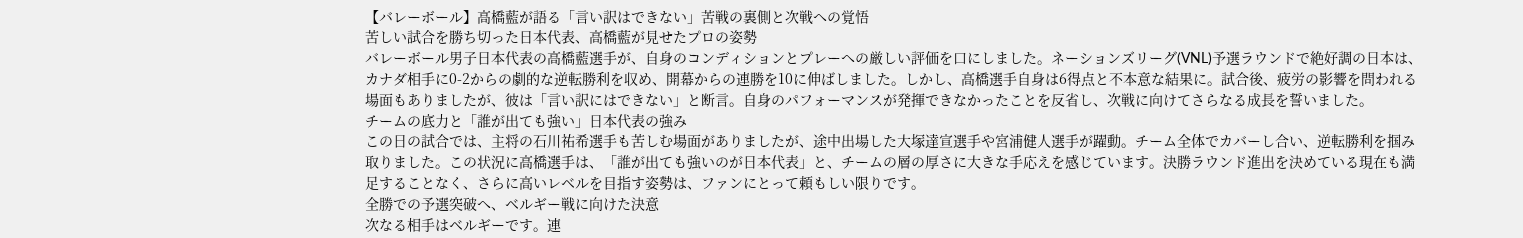【バレーボール】高橋藍が語る「言い訳はできない」苦戦の裏側と次戦への覚悟
苦しい試合を勝ち切った日本代表、高橋藍が見せたプロの姿勢
バレーボール男子日本代表の高橋藍選手が、自身のコンディションとプレーへの厳しい評価を口にしました。ネーションズリーグ(VNL)予選ラウンドで絶好調の日本は、カナダ相手に0-2からの劇的な逆転勝利を収め、開幕からの連勝を10に伸ばしました。しかし、高橋選手自身は6得点と不本意な結果に。試合後、疲労の影響を問われる場面もありましたが、彼は「言い訳にはできない」と断言。自身のパフォーマンスが発揮できなかったことを反省し、次戦に向けてさらなる成長を誓いました。
チームの底力と「誰が出ても強い」日本代表の強み
この日の試合では、主将の石川祐希選手も苦しむ場面がありましたが、途中出場した大塚達宣選手や宮浦健人選手が躍動。チーム全体でカバーし合い、逆転勝利を掴み取りました。この状況に高橋選手は、「誰が出ても強いのが日本代表」と、チームの層の厚さに大きな手応えを感じています。決勝ラウンド進出を決めている現在も満足することなく、さらに高いレベルを目指す姿勢は、ファンにとって頼もしい限りです。
全勝での予選突破へ、ベルギー戦に向けた決意
次なる相手はベルギーです。連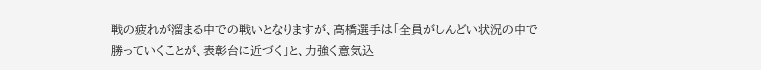戦の疲れが溜まる中での戦いとなりますが、高橋選手は「全員がしんどい状況の中で勝っていくことが、表彰台に近づく」と、力強く意気込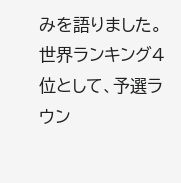みを語りました。世界ランキング4位として、予選ラウン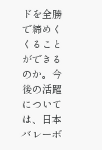ドを全勝で締めくくることができるのか。今後の活躍については、日本バレーボ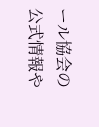ール協会の公式情報や